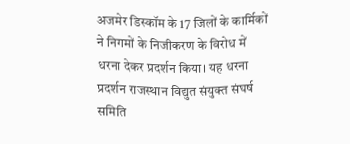अजमेर डिस्कॉम के 17 जिलों के कार्मिकों ने निगमों के निजीकरण के विरोध में धरना देकर प्रदर्शन किया। यह धरना प्रदर्शन राजस्थान विद्युत संयुक्त संघर्ष समिति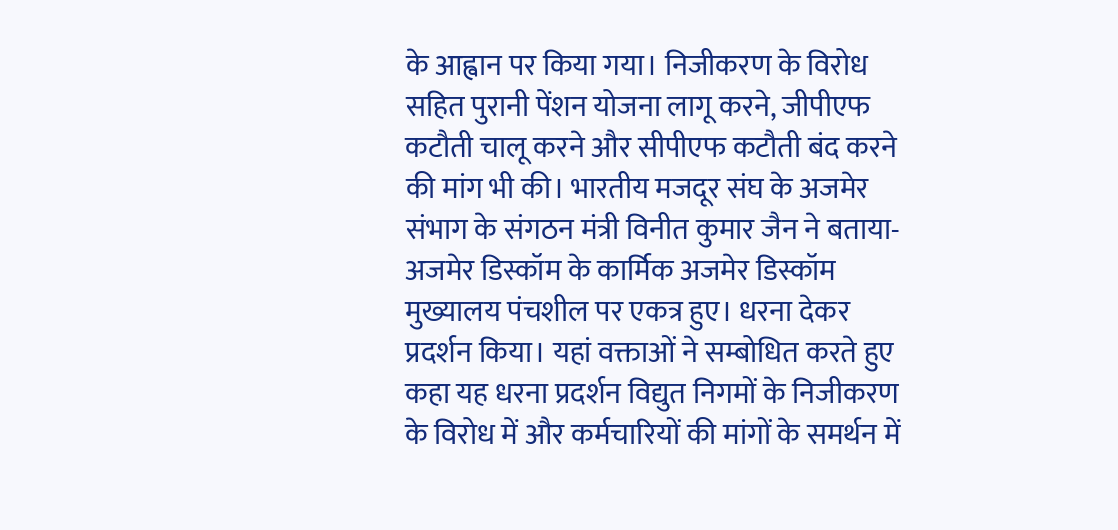के आह्वान पर किया गया। निजीकरण के विरोध सहित पुरानी पेंशन योजना लागू करने, जीपीएफ कटौती चालू करने और सीपीएफ कटौती बंद करने की मांग भी की। भारतीय मजदूर संघ के अजमेर संभाग के संगठन मंत्री विनीत कुमार जैन ने बताया-अजमेर डिस्कॉम के कार्मिक अजमेर डिस्कॉम मुख्यालय पंचशील पर एकत्र हुए। धरना देकर प्रदर्शन किया। यहां वक्ताओं ने सम्बोधित करते हुए कहा यह धरना प्रदर्शन विद्युत निगमों के निजीकरण के विरोध में और कर्मचारियों की मांगों के समर्थन में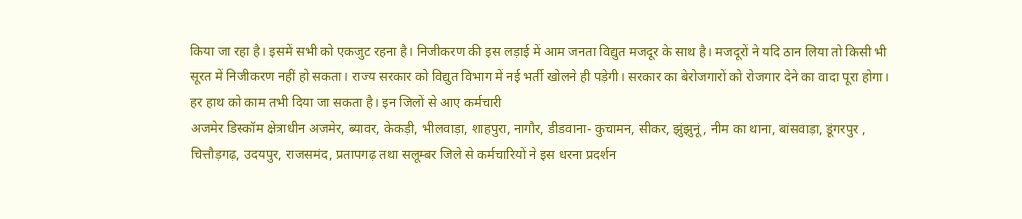किया जा रहा है। इसमें सभी को एकजुट रहना है। निजीकरण की इस लड़ाई में आम जनता विद्युत मजदूर के साथ है। मजदूरों ने यदि ठान लिया तो किसी भी सूरत में निजीकरण नहीं हो सकता। राज्य सरकार को विद्युत विभाग में नई भर्ती खोलने ही पड़ेगी। सरकार का बेरोजगारों को रोजगार देने का वादा पूरा होगा। हर हाथ को काम तभी दिया जा सकता है। इन जिलों से आए कर्मचारी
अजमेर डिस्कॉम क्षेत्राधीन अजमेर, ब्यावर, केकड़ी, भीलवाड़ा, शाहपुरा, नागौर, डीडवाना- कुचामन, सीकर, झुंझुनूं, नीम का थाना, बांसवाड़ा, डूंगरपुर , चित्तौड़गढ़, उदयपुर, राजसमंद, प्रतापगढ़ तथा सलूम्बर जिले से कर्मचारियों ने इस धरना प्रदर्शन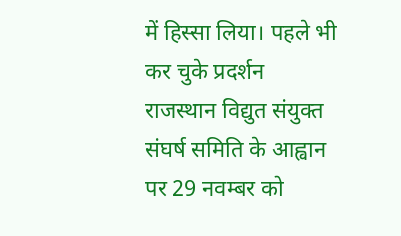में हिस्सा लिया। पहले भी कर चुके प्रदर्शन
राजस्थान विद्युत संयुक्त संघर्ष समिति के आह्वान पर 29 नवम्बर को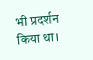भी प्रदर्शन किया था।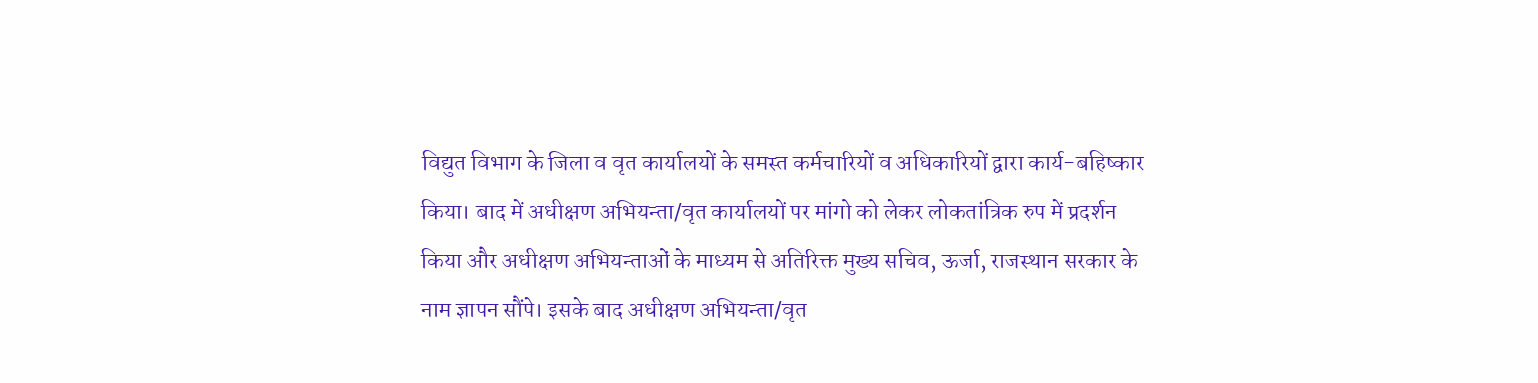विद्युत विभाग के जिला व वृत कार्यालयों के समस्त कर्मचारियों व अधिकारियों द्वारा कार्य-बहिष्कार किया। बाद में अधीक्षण अभियन्ता/वृत कार्यालयों पर मांगो को लेकर लोकतांत्रिक रुप में प्रदर्शन किया और अधीक्षण अभियन्ताओं के माध्यम से अतिरिक्त मुख्य सचिव, ऊर्जा, राजस्थान सरकार के नाम ज्ञापन सौंपे। इसके बाद अधीक्षण अभियन्ता/वृत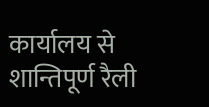कार्यालय से शान्तिपूर्ण रैली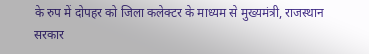के रुप में दोपहर को जिला कलेक्टर के माध्यम से मुख्यमंत्री, राजस्थान सरकार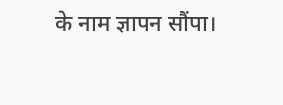के नाम ज्ञापन सौंपा।